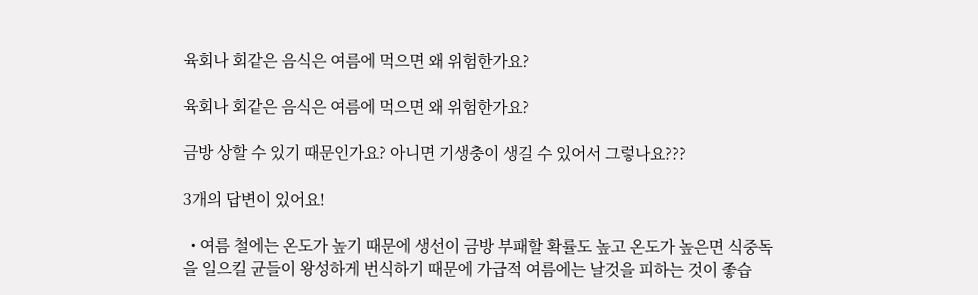육회나 회같은 음식은 여름에 먹으면 왜 위험한가요?

육회나 회같은 음식은 여름에 먹으면 왜 위험한가요?

금방 상할 수 있기 때문인가요? 아니면 기생충이 생길 수 있어서 그렇나요???

3개의 답변이 있어요!

  • 여름 철에는 온도가 높기 때문에 생선이 금방 부패할 확률도 높고 온도가 높은면 식중독을 일으킬 균들이 왕성하게 번식하기 때문에 가급적 여름에는 날것을 피하는 것이 좋습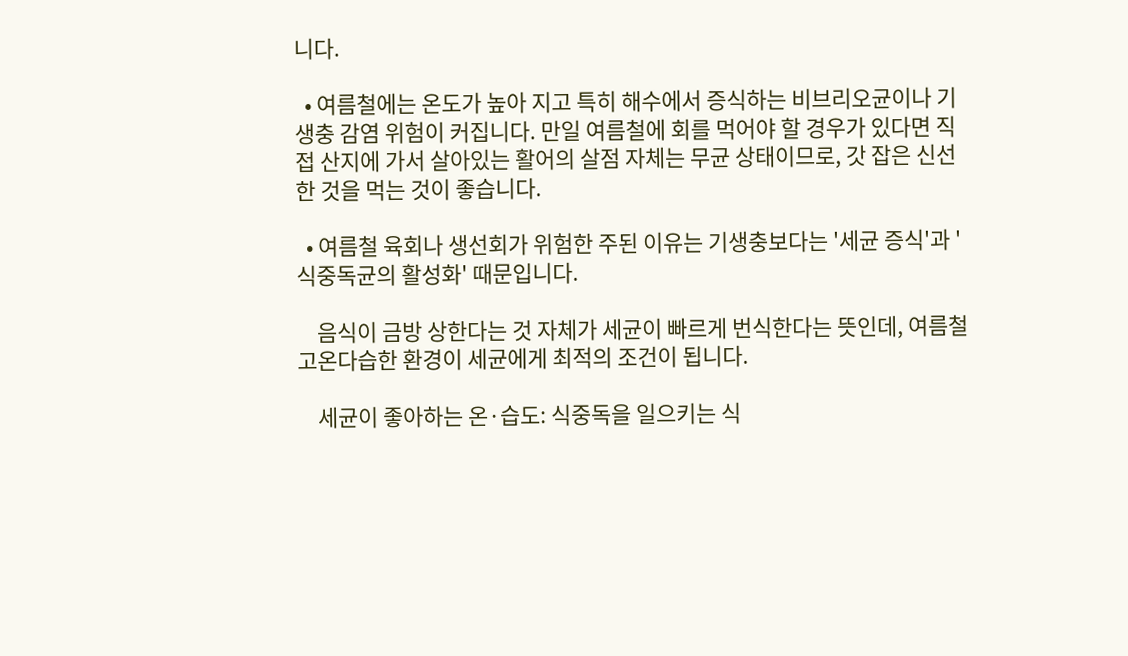니다.

  • 여름철에는 온도가 높아 지고 특히 해수에서 증식하는 비브리오균이나 기생충 감염 위험이 커집니다. 만일 여름철에 회를 먹어야 할 경우가 있다면 직접 산지에 가서 살아있는 활어의 살점 자체는 무균 상태이므로, 갓 잡은 신선한 것을 먹는 것이 좋습니다.

  • 여름철 육회나 생선회가 위험한 주된 이유는 기생충보다는 '세균 증식'과 '식중독균의 활성화' 때문입니다.

    음식이 금방 상한다는 것 자체가 세균이 빠르게 번식한다는 뜻인데, 여름철 고온다습한 환경이 세균에게 최적의 조건이 됩니다.

    세균이 좋아하는 온·습도: 식중독을 일으키는 식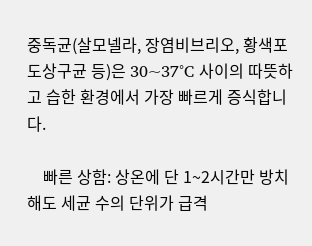중독균(살모넬라, 장염비브리오, 황색포도상구균 등)은 30~37°C 사이의 따뜻하고 습한 환경에서 가장 빠르게 증식합니다.

    빠른 상함: 상온에 단 1~2시간만 방치해도 세균 수의 단위가 급격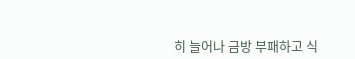히 늘어나 금방 부패하고 식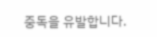중독을 유발합니다.